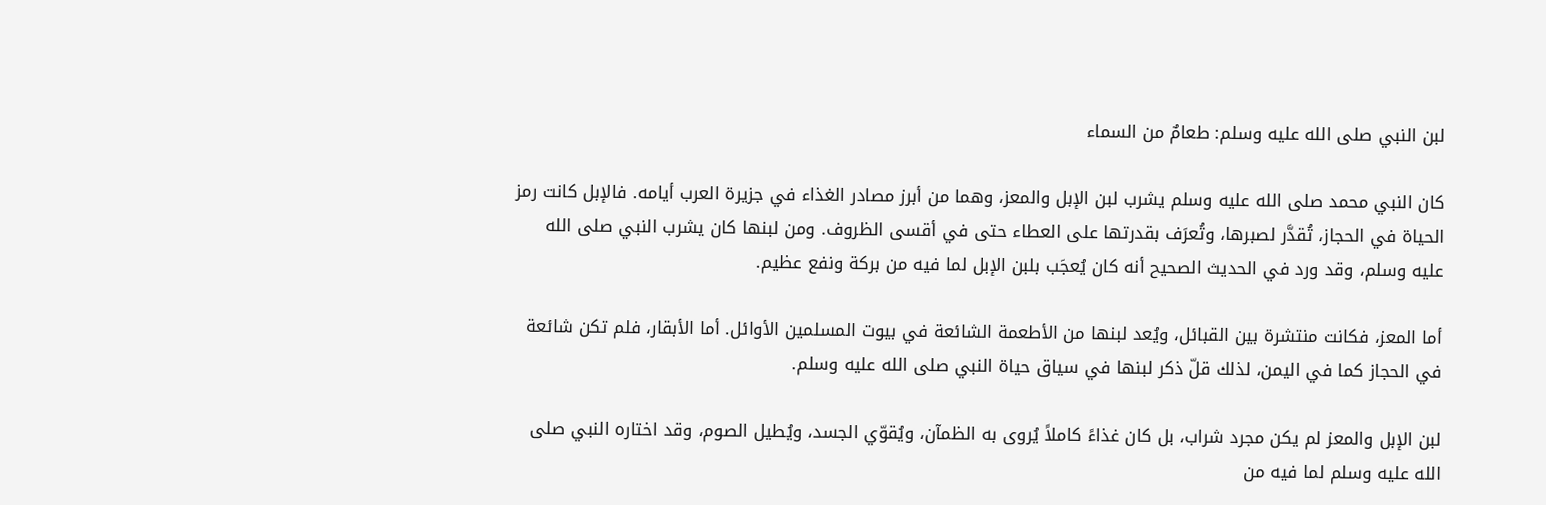لبن النبي صلى الله عليه وسلم: طعامٌ من السماء

كان النبي محمد صلى الله عليه وسلم يشرب لبن الإبل والمعز، وهما من أبرز مصادر الغذاء في جزيرة العرب أيامه. فالإبل كانت رمز الحياة في الحجاز، تُقدَّر لصبرها، وتُعرَف بقدرتها على العطاء حتى في أقسى الظروف. ومن لبنها كان يشرب النبي صلى الله عليه وسلم، وقد ورد في الحديث الصحيح أنه كان يُعجَب بلبن الإبل لما فيه من بركة ونفع عظيم.

أما المعز، فكانت منتشرة بين القبائل، ويُعد لبنها من الأطعمة الشائعة في بيوت المسلمين الأوائل. أما الأبقار، فلم تكن شائعة في الحجاز كما في اليمن، لذلك قلّ ذكر لبنها في سياق حياة النبي صلى الله عليه وسلم.

لبن الإبل والمعز لم يكن مجرد شراب، بل كان غذاءً كاملاً يُروى به الظمآن، ويُقوّي الجسد، ويُطيل الصوم، وقد اختاره النبي صلى الله عليه وسلم لما فيه من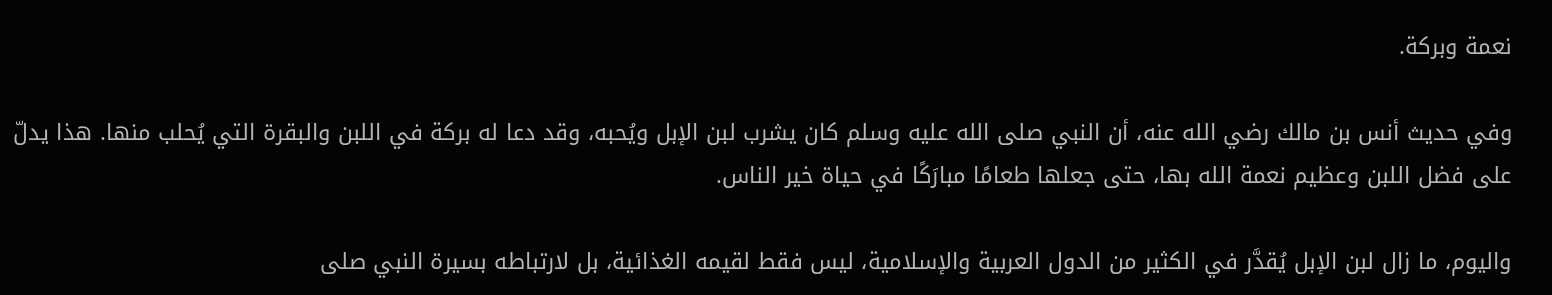نعمة وبركة.

وفي حديث أنس بن مالك رضي الله عنه، أن النبي صلى الله عليه وسلم كان يشرب لبن الإبل ويُحبه، وقد دعا له بركة في اللبن والبقرة التي يُحلب منها. هذا يدلّ على فضل اللبن وعظيم نعمة الله بها، حتى جعلها طعامًا مبارَكًا في حياة خير الناس.

واليوم، ما زال لبن الإبل يُقدَّر في الكثير من الدول العربية والإسلامية، ليس فقط لقيمه الغذائية، بل لارتباطه بسيرة النبي صلى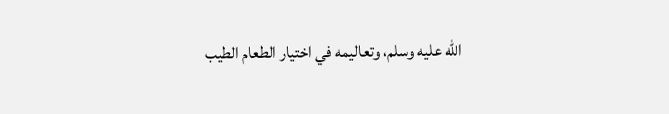الله عليه وسلم، وتعاليمه في اختيار الطعام الطيب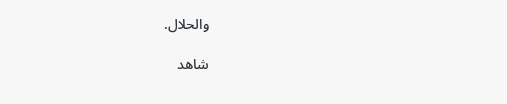والحلال.

شاهد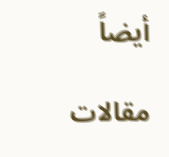أيضاً

مقالات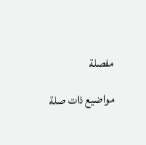مفصلة

مواضيع ذات صلة